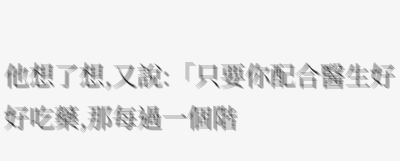他想了想,又說:「只要你配合醫生好好吃藥,那每過一個階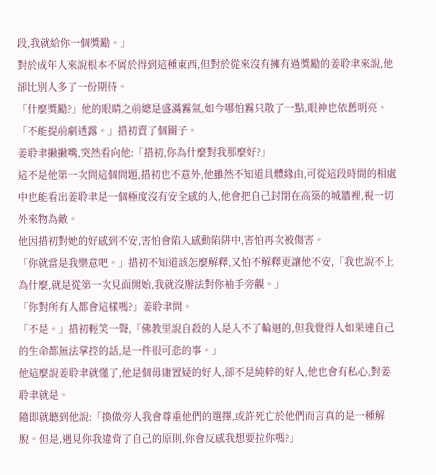段,我就給你一個獎勵。」
對於成年人來說根本不屑於得到這種東西,但對於從來沒有擁有過獎勵的姜聆聿來說,他卻比別人多了一份期待。
「什麼獎勵?」他的眼睛之前總是盛滿霧氣,如今哪怕霧只散了一點,眼神也依舊明亮。
「不能提前劇透露。」措初賣了個關子。
姜聆聿撇撇嘴,突然看向他:「措初,你為什麼對我那麼好?」
這不是他第一次問這個問題,措初也不意外,他雖然不知道具體緣由,可從這段時間的相處中也能看出姜聆聿是一個極度沒有安全感的人,他會把自己封閉在高築的城牆裡,視一切外來物為敵。
他因措初對她的好感到不安,害怕會陷入感動陷阱中,害怕再次被傷害。
「你就當是我樂意吧。」措初不知道該怎麼解釋,又怕不解釋更讓他不安,「我也說不上為什麼,就是從第一次見面開始,我就沒辦法對你袖手旁觀。」
「你對所有人都會這樣嗎?」姜聆聿問。
「不是。」措初輕笑一聲,「佛教里說自殺的人是入不了輪迴的,但我覺得人如果連自己的生命都無法掌控的話,是一件很可悲的事。」
他這麼說姜聆聿就懂了,他是個毋庸置疑的好人,卻不是純粹的好人,他也會有私心,對姜聆聿就是。
隨即就聽到他說:「換做旁人我會尊重他們的選擇,或許死亡於他們而言真的是一種解脫。但是,遇見你我違背了自己的原則,你會反感我想要拉你嗎?」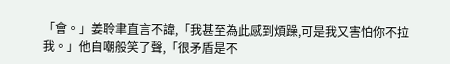「會。」姜聆聿直言不諱,「我甚至為此感到煩躁,可是我又害怕你不拉我。」他自嘲般笑了聲,「很矛盾是不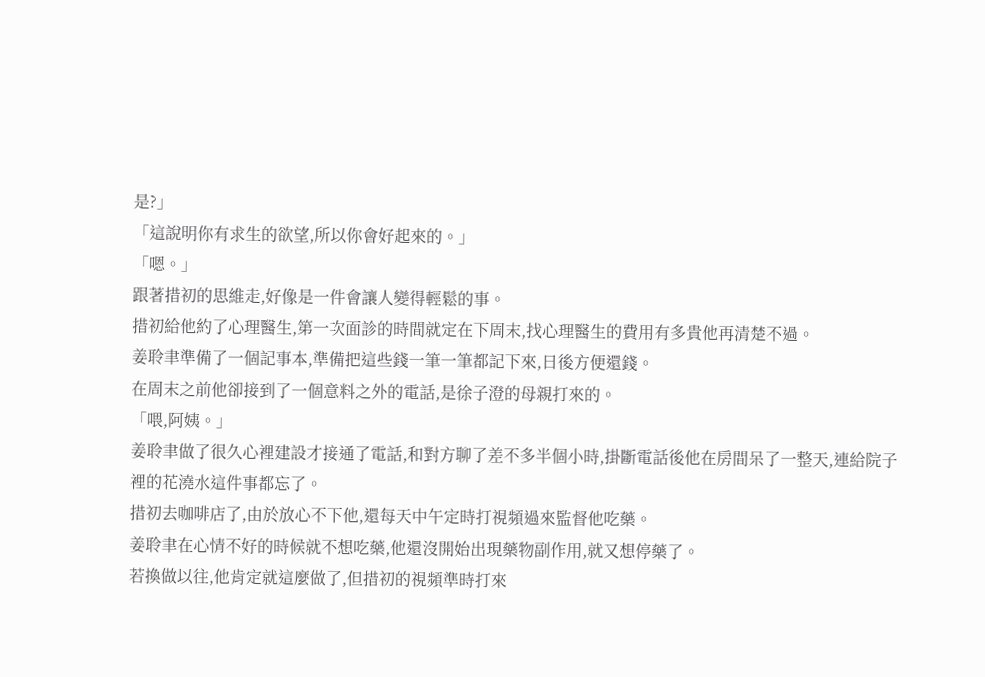是?」
「這說明你有求生的欲望,所以你會好起來的。」
「嗯。」
跟著措初的思維走,好像是一件會讓人變得輕鬆的事。
措初給他約了心理醫生,第一次面診的時間就定在下周末,找心理醫生的費用有多貴他再清楚不過。
姜聆聿準備了一個記事本,準備把這些錢一筆一筆都記下來,日後方便還錢。
在周末之前他卻接到了一個意料之外的電話,是徐子澄的母親打來的。
「喂,阿姨。」
姜聆聿做了很久心裡建設才接通了電話,和對方聊了差不多半個小時,掛斷電話後他在房間呆了一整天,連給院子裡的花澆水這件事都忘了。
措初去咖啡店了,由於放心不下他,還每天中午定時打視頻過來監督他吃藥。
姜聆聿在心情不好的時候就不想吃藥,他還沒開始出現藥物副作用,就又想停藥了。
若換做以往,他肯定就這麼做了,但措初的視頻準時打來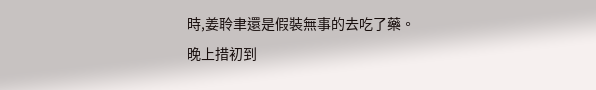時,姜聆聿還是假裝無事的去吃了藥。
晚上措初到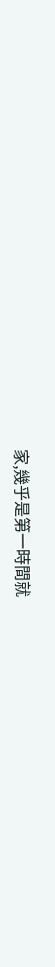家,幾乎是第一時間就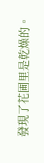發現了花圃里是乾燥的。